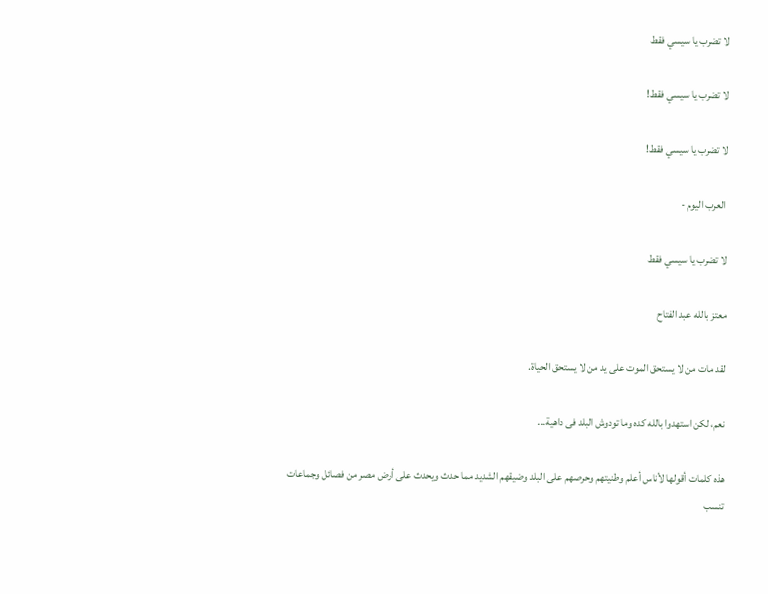لا تضرب يا سيسي فقط

لا تضرب يا سيسي فقط!

لا تضرب يا سيسي فقط!

 العرب اليوم -

لا تضرب يا سيسي فقط

معتز بالله عبد الفتاح

لقد مات من لا يستحق الموت على يد من لا يستحق الحياة.

نعم، لكن استهدوا بالله كده وما تودوش البلد فى داهية...

هذه كلمات أقولها لأناس أعلم وطنيتهم وحرصهم على البلد وضيقهم الشديد مما حدث ويحدث على أرض مصر من فصائل وجماعات تنسب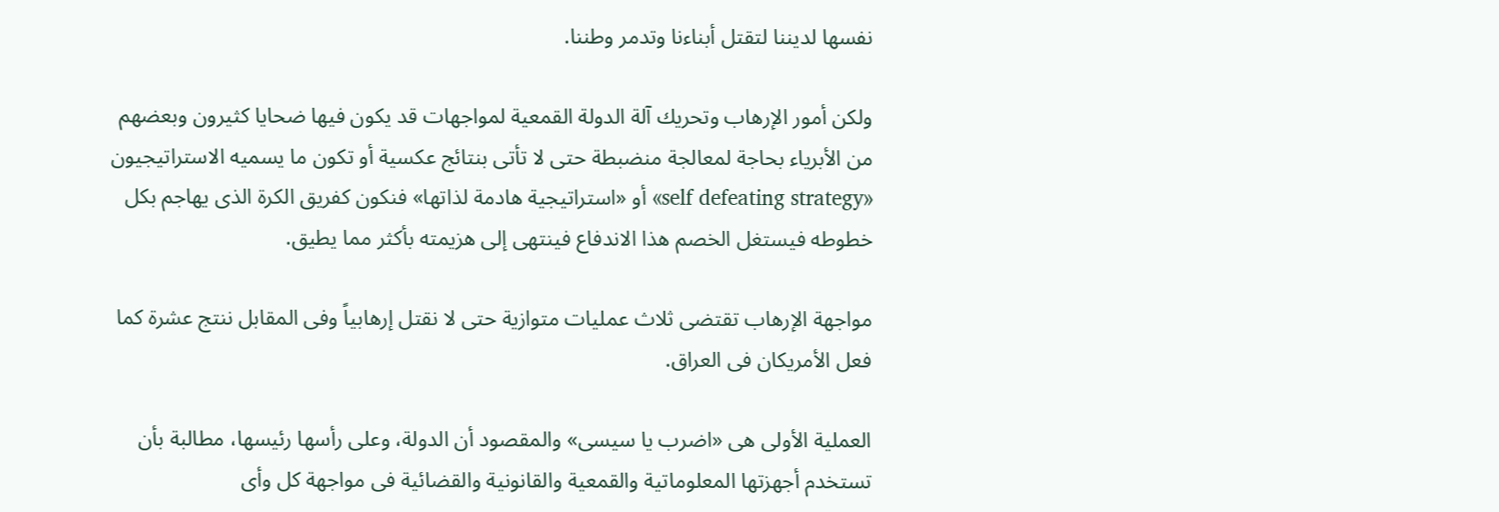نفسها لديننا لتقتل أبناءنا وتدمر وطننا.

ولكن أمور الإرهاب وتحريك آلة الدولة القمعية لمواجهات قد يكون فيها ضحايا كثيرون وبعضهم من الأبرياء بحاجة لمعالجة منضبطة حتى لا تأتى بنتائج عكسية أو تكون ما يسميه الاستراتيجيون «self defeating strategy» أو «استراتيجية هادمة لذاتها» فنكون كفريق الكرة الذى يهاجم بكل خطوطه فيستغل الخصم هذا الاندفاع فينتهى إلى هزيمته بأكثر مما يطيق.

مواجهة الإرهاب تقتضى ثلاث عمليات متوازية حتى لا نقتل إرهابياً وفى المقابل ننتج عشرة كما فعل الأمريكان فى العراق.

العملية الأولى هى «اضرب يا سيسى» والمقصود أن الدولة، وعلى رأسها رئيسها، مطالبة بأن تستخدم أجهزتها المعلوماتية والقمعية والقانونية والقضائية فى مواجهة كل وأى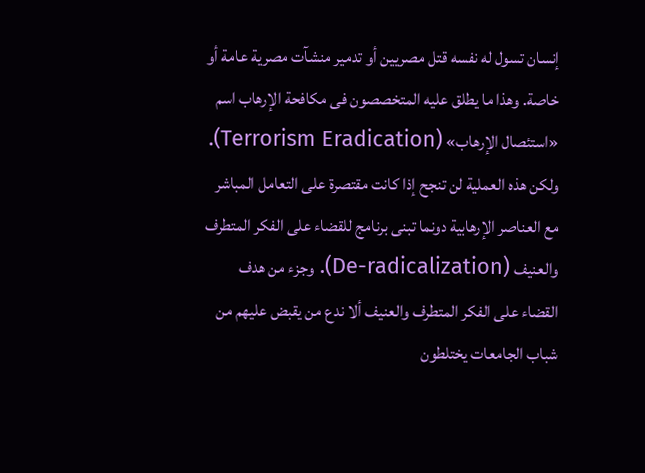إنسان تسول له نفسه قتل مصريين أو تدمير منشآت مصرية عامة أو خاصة. وهذا ما يطلق عليه المتخصصون فى مكافحة الإرهاب اسم «استئصال الإرهاب» (Terrorism Eradication). ولكن هذه العملية لن تنجح إذا كانت مقتصرة على التعامل المباشر مع العناصر الإرهابية دونما تبنى برنامج للقضاء على الفكر المتطرف والعنيف (De-radicalization). وجزء من هدف القضاء على الفكر المتطرف والعنيف ألا ندع من يقبض عليهم من شباب الجامعات يختلطون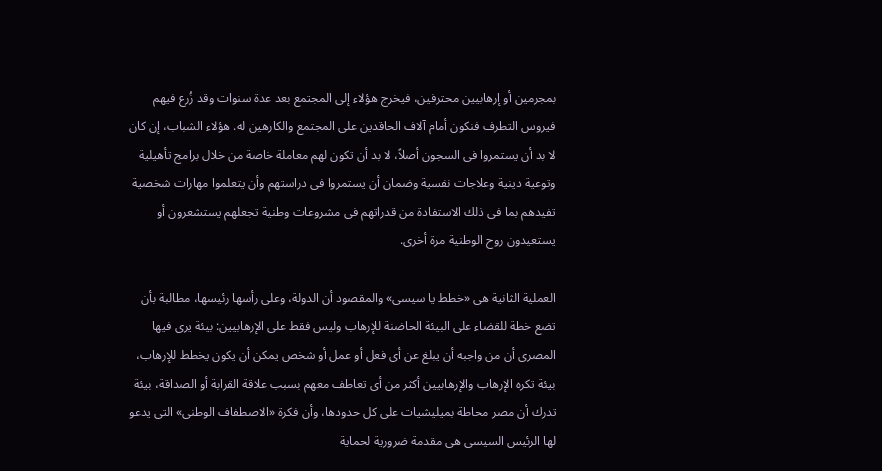بمجرمين أو إرهابيين محترفين، فيخرج هؤلاء إلى المجتمع بعد عدة سنوات وقد زُرع فيهم فيروس التطرف فنكون أمام آلاف الحاقدين على المجتمع والكارهين له. هؤلاء الشباب، إن كان لا بد أن يستمروا فى السجون أصلاً، لا بد أن تكون لهم معاملة خاصة من خلال برامج تأهيلية وتوعية دينية وعلاجات نفسية وضمان أن يستمروا فى دراستهم وأن يتعلموا مهارات شخصية تفيدهم بما فى ذلك الاستفادة من قدراتهم فى مشروعات وطنية تجعلهم يستشعرون أو يستعيدون روح الوطنية مرة أخرى.

العملية الثانية هى «خطط يا سيسى» والمقصود أن الدولة، وعلى رأسها رئيسها، مطالبة بأن تضع خطة للقضاء على البيئة الحاضنة للإرهاب وليس فقط على الإرهابيين: بيئة يرى فيها المصرى أن من واجبه أن يبلغ عن أى فعل أو عمل أو شخص يمكن أن يكون يخطط للإرهاب، بيئة تكره الإرهاب والإرهابيين أكثر من أى تعاطف معهم بسبب علاقة القرابة أو الصداقة، بيئة تدرك أن مصر محاطة بميليشيات على كل حدودها، وأن فكرة «الاصطفاف الوطنى» التى يدعو لها الرئيس السيسى هى مقدمة ضرورية لحماية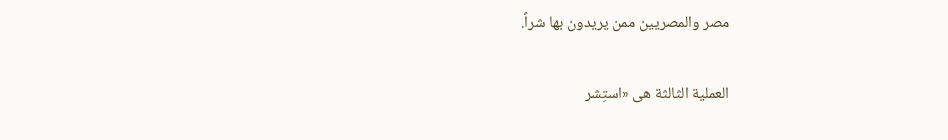مصر والمصريين ممن يريدون بها شراً.

العملية الثالثة هى «استِشر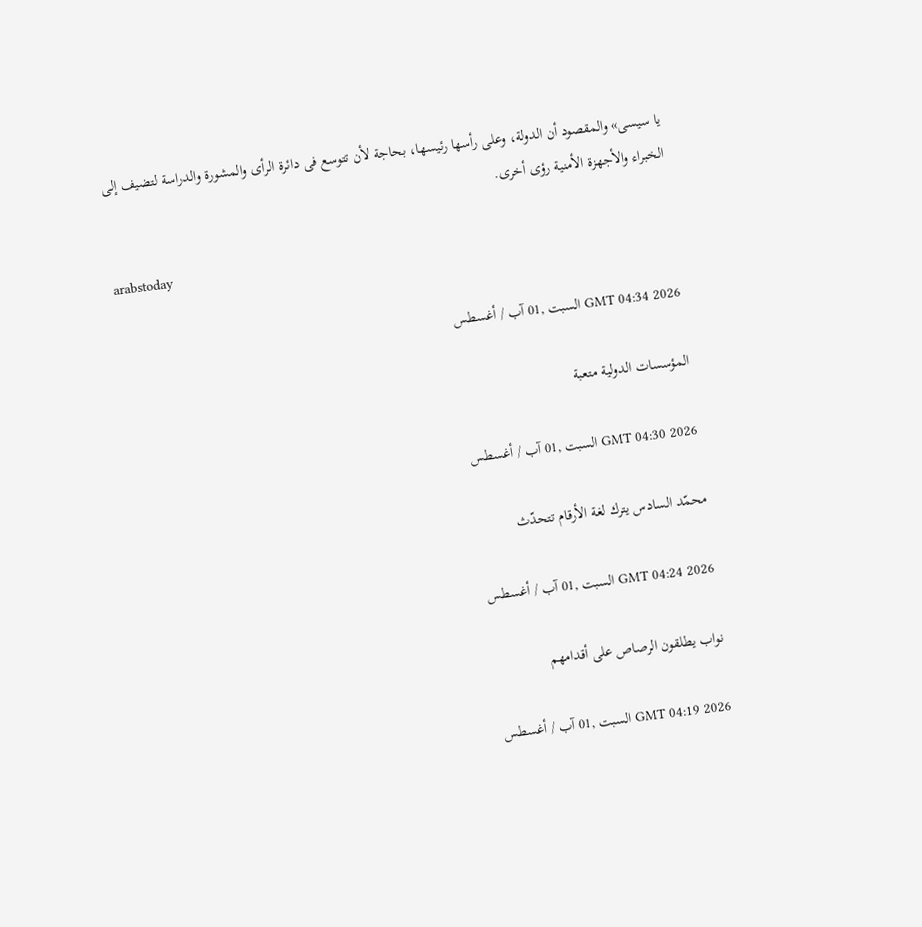يا سيسى» والمقصود أن الدولة، وعلى رأسها رئيسها، بحاجة لأن تتوسع فى دائرة الرأى والمشورة والدراسة لتضيف إلى الخبراء والأجهزة الأمنية رؤى أخرى.

arabstoday

GMT 04:34 2026 السبت ,01 آب / أغسطس

المؤسسات الدولية متعبة

GMT 04:30 2026 السبت ,01 آب / أغسطس

محمّد السادس يترك لغة الأرقام تتحدّث

GMT 04:24 2026 السبت ,01 آب / أغسطس

نواب يطلقون الرصاص على أقدامهم

GMT 04:19 2026 السبت ,01 آب / أغسطس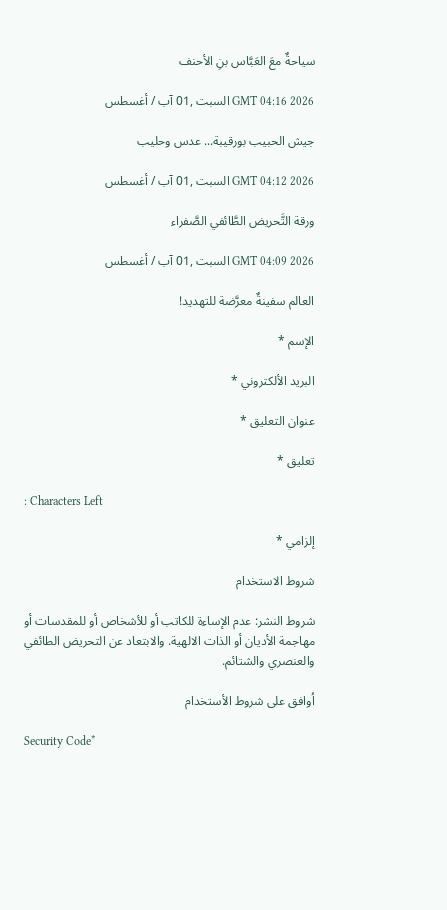سياحةٌ معَ العَبَّاس بنِ الأحنف

GMT 04:16 2026 السبت ,01 آب / أغسطس

جيش الحبيب بورقيبة... عدس وحليب

GMT 04:12 2026 السبت ,01 آب / أغسطس

ورقة التَّحريض الطَّائفي الصَّفراء

GMT 04:09 2026 السبت ,01 آب / أغسطس

العالم سفينةٌ معرَّضة للتهديد!

الإسم *

البريد الألكتروني *

عنوان التعليق *

تعليق *

: Characters Left

إلزامي *

شروط الاستخدام

شروط النشر: عدم الإساءة للكاتب أو للأشخاص أو للمقدسات أو مهاجمة الأديان أو الذات الالهية. والابتعاد عن التحريض الطائفي والعنصري والشتائم.

اُوافق على شروط الأستخدام

Security Code*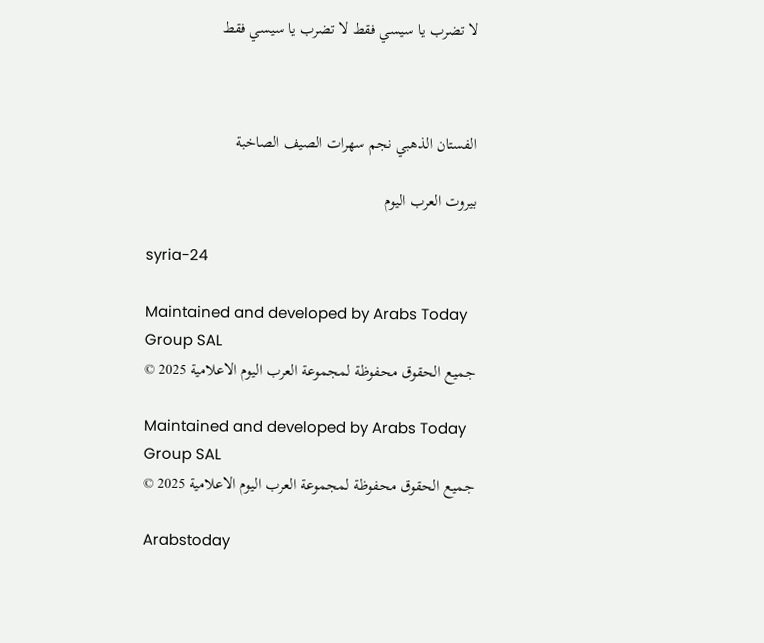لا تضرب يا سيسي فقط لا تضرب يا سيسي فقط



الفستان الذهبي نجم سهرات الصيف الصاخبة

بيروت العرب اليوم

syria-24

Maintained and developed by Arabs Today Group SAL
جميع الحقوق محفوظة لمجموعة العرب اليوم الاعلامية 2025 ©

Maintained and developed by Arabs Today Group SAL
جميع الحقوق محفوظة لمجموعة العرب اليوم الاعلامية 2025 ©

Arabstoday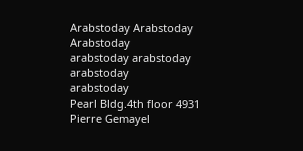Arabstoday Arabstoday Arabstoday
arabstoday arabstoday arabstoday
arabstoday
Pearl Bldg.4th floor 4931 Pierre Gemayel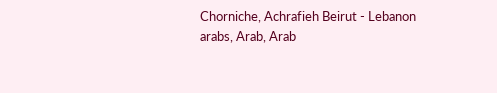Chorniche, Achrafieh Beirut - Lebanon
arabs, Arab, Arab